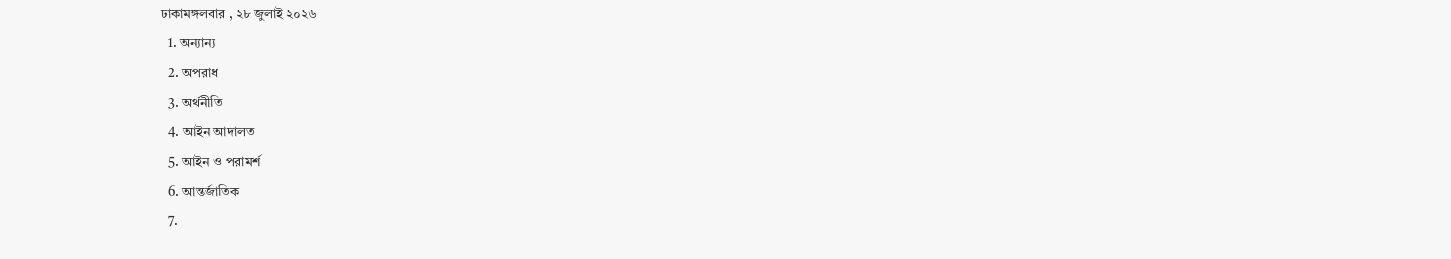ঢাকামঙ্গলবার , ২৮ জুলাই ২০২৬
  1. অন্যান্য
  2. অপরাধ
  3. অর্থনীতি
  4. আইন আদালত
  5. আইন ও পরামর্শ
  6. আন্তর্জাতিক
  7.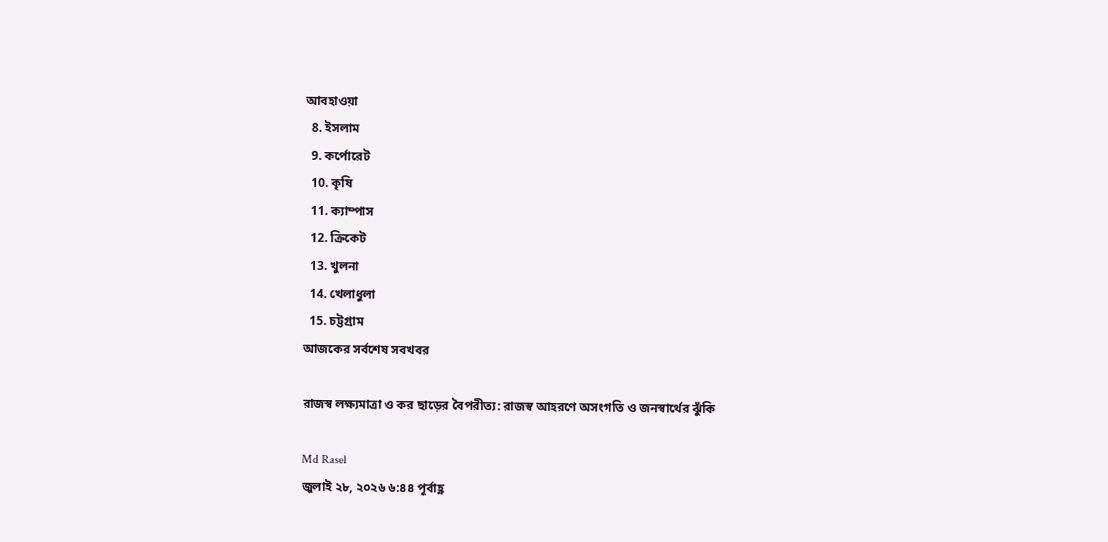আবহাওয়া
  8. ইসলাম
  9. কর্পোরেট
  10. কৃষি
  11. ক্যাম্পাস
  12. ক্রিকেট
  13. খুলনা
  14. খেলাধুলা
  15. চট্টগ্রাম
আজকের সর্বশেষ সবখবর

রাজস্ব লক্ষ্যমাত্রা ও কর ছাড়ের বৈপরীত্য: রাজস্ব আহরণে অসংগতি ও জনস্বার্থের ঝুঁকি

Md Rasel
জুলাই ২৮, ২০২৬ ৬:৪৪ পূর্বাহ্ণ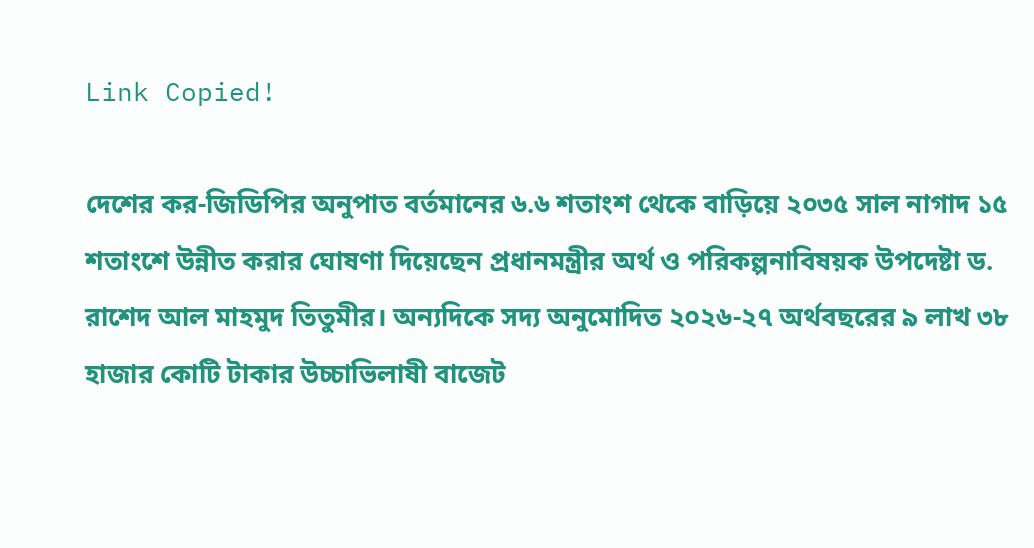Link Copied!

দেশের কর-জিডিপির অনুপাত বর্তমানের ৬.৬ শতাংশ থেকে বাড়িয়ে ২০৩৫ সাল নাগাদ ১৫ শতাংশে উন্নীত করার ঘোষণা দিয়েছেন প্রধানমন্ত্রীর অর্থ ও পরিকল্পনাবিষয়ক উপদেষ্টা ড. রাশেদ আল মাহমুদ তিতুমীর। অন্যদিকে সদ্য অনুমোদিত ২০২৬-২৭ অর্থবছরের ৯ লাখ ৩৮ হাজার কোটি টাকার উচ্চাভিলাষী বাজেট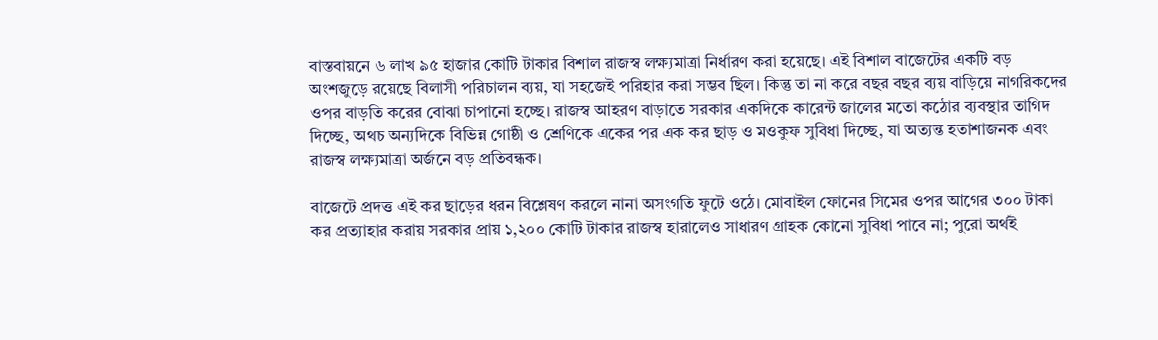বাস্তবায়নে ৬ লাখ ৯৫ হাজার কোটি টাকার বিশাল রাজস্ব লক্ষ্যমাত্রা নির্ধারণ করা হয়েছে। এই বিশাল বাজেটের একটি বড় অংশজুড়ে রয়েছে বিলাসী পরিচালন ব্যয়, যা সহজেই পরিহার করা সম্ভব ছিল। কিন্তু তা না করে বছর বছর ব্যয় বাড়িয়ে নাগরিকদের ওপর বাড়তি করের বোঝা চাপানো হচ্ছে। রাজস্ব আহরণ বাড়াতে সরকার একদিকে কারেন্ট জালের মতো কঠোর ব্যবস্থার তাগিদ দিচ্ছে, অথচ অন্যদিকে বিভিন্ন গোষ্ঠী ও শ্রেণিকে একের পর এক কর ছাড় ও মওকুফ সুবিধা দিচ্ছে, যা অত্যন্ত হতাশাজনক এবং রাজস্ব লক্ষ্যমাত্রা অর্জনে বড় প্রতিবন্ধক।

বাজেটে প্রদত্ত এই কর ছাড়ের ধরন বিশ্লেষণ করলে নানা অসংগতি ফুটে ওঠে। মোবাইল ফোনের সিমের ওপর আগের ৩০০ টাকা কর প্রত্যাহার করায় সরকার প্রায় ১,২০০ কোটি টাকার রাজস্ব হারালেও সাধারণ গ্রাহক কোনো সুবিধা পাবে না; পুরো অর্থই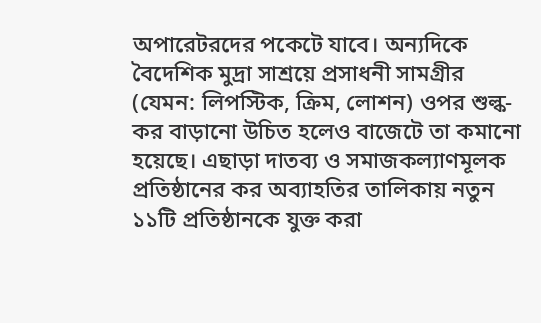অপারেটরদের পকেটে যাবে। অন্যদিকে বৈদেশিক মুদ্রা সাশ্রয়ে প্রসাধনী সামগ্রীর (যেমন: লিপস্টিক, ক্রিম, লোশন) ওপর শুল্ক-কর বাড়ানো উচিত হলেও বাজেটে তা কমানো হয়েছে। এছাড়া দাতব্য ও সমাজকল্যাণমূলক প্রতিষ্ঠানের কর অব্যাহতির তালিকায় নতুন ১১টি প্রতিষ্ঠানকে যুক্ত করা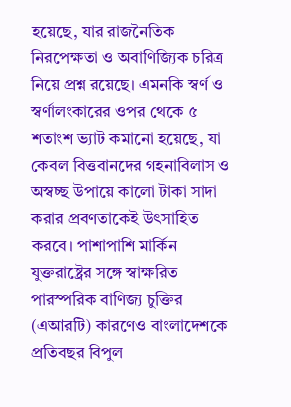হয়েছে, যার রাজনৈতিক নিরপেক্ষতা ও অবাণিজ্যিক চরিত্র নিয়ে প্রশ্ন রয়েছে। এমনকি স্বর্ণ ও স্বর্ণালংকারের ওপর থেকে ৫ শতাংশ ভ্যাট কমানো হয়েছে, যা কেবল বিত্তবানদের গহনাবিলাস ও অস্বচ্ছ উপায়ে কালো টাকা সাদা করার প্রবণতাকেই উৎসাহিত করবে। পাশাপাশি মার্কিন যুক্তরাষ্ট্রের সঙ্গে স্বাক্ষরিত পারস্পরিক বাণিজ্য চুক্তির (এআরটি) কারণেও বাংলাদেশকে প্রতিবছর বিপুল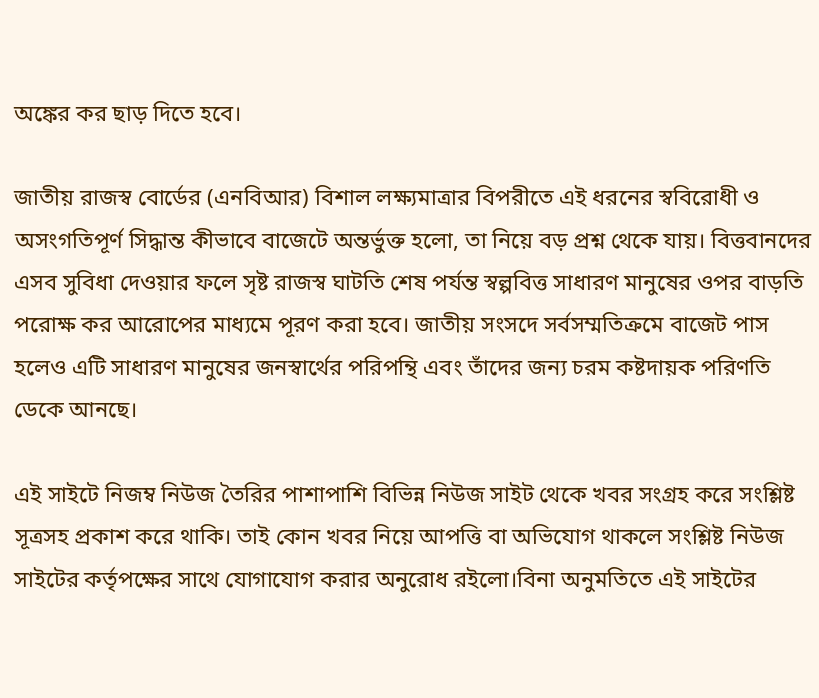অঙ্কের কর ছাড় দিতে হবে।

জাতীয় রাজস্ব বোর্ডের (এনবিআর) বিশাল লক্ষ্যমাত্রার বিপরীতে এই ধরনের স্ববিরোধী ও অসংগতিপূর্ণ সিদ্ধান্ত কীভাবে বাজেটে অন্তর্ভুক্ত হলো, তা নিয়ে বড় প্রশ্ন থেকে যায়। বিত্তবানদের এসব সুবিধা দেওয়ার ফলে সৃষ্ট রাজস্ব ঘাটতি শেষ পর্যন্ত স্বল্পবিত্ত সাধারণ মানুষের ওপর বাড়তি পরোক্ষ কর আরোপের মাধ্যমে পূরণ করা হবে। জাতীয় সংসদে সর্বসম্মতিক্রমে বাজেট পাস হলেও এটি সাধারণ মানুষের জনস্বার্থের পরিপন্থি এবং তাঁদের জন্য চরম কষ্টদায়ক পরিণতি ডেকে আনছে।

এই সাইটে নিজম্ব নিউজ তৈরির পাশাপাশি বিভিন্ন নিউজ সাইট থেকে খবর সংগ্রহ করে সংশ্লিষ্ট সূত্রসহ প্রকাশ করে থাকি। তাই কোন খবর নিয়ে আপত্তি বা অভিযোগ থাকলে সংশ্লিষ্ট নিউজ সাইটের কর্তৃপক্ষের সাথে যোগাযোগ করার অনুরোধ রইলো।বিনা অনুমতিতে এই সাইটের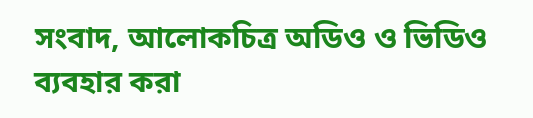সংবাদ, আলোকচিত্র অডিও ও ভিডিও ব্যবহার করা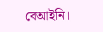বেআইনি।